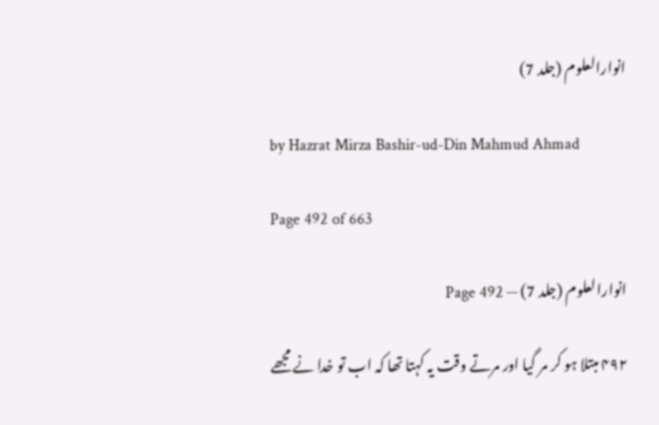انوارالعلوم (جلد 7)

by Hazrat Mirza Bashir-ud-Din Mahmud Ahmad

Page 492 of 663

انوارالعلوم (جلد 7) — Page 492

۴۹۲ مبتلا ہو کر مر گیا اور مرتے وقت یہ کہتا تھا کہ اب تو خدا نے مجھے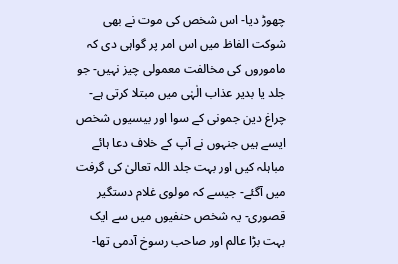چھوڑ دیا- اس شخص کی موت نے بھی شوکت الفاظ میں اس امر پر گواہی دی کہ ماموروں کی مخالفت معمولی چیز نہیں- جو جلد یا بدیر عذاب الٰہٰی میں مبتلا کرتی ہے- چراغ دین جمونی کے سوا اور بیسیوں شخص ایسے ہیں جنہوں نے آپ کے خلاف دعا ہائے مباہلہ کیں اور بہت جلد اللہ تعالیٰ کی گرفت میں آگئے- جیسے کہ مولوی غلام دستگیر قصوری- یہ شخص حنفیوں میں سے ایک بہت بڑا عالم اور صاحب رسوخ آدمی تھا-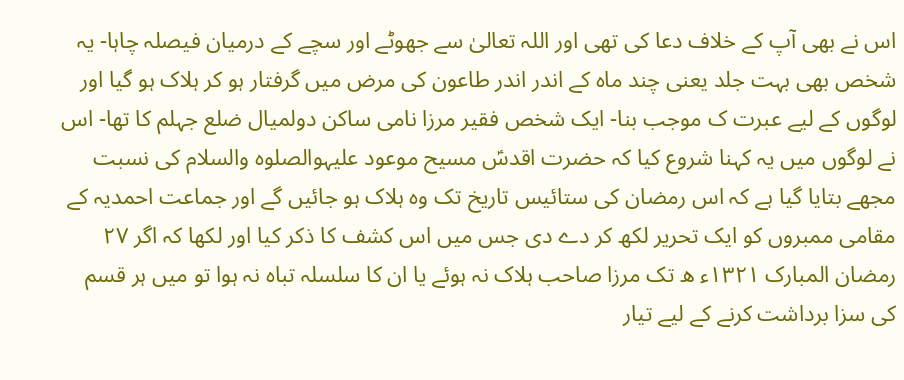اس نے بھی آپ کے خلاف دعا کی تھی اور اللہ تعالیٰ سے جھوٹے اور سچے کے درمیان فیصلہ چاہا- یہ شخص بھی بہت جلد یعنی چند ماہ کے اندر اندر طاعون کی مرض میں گرفتار ہو کر ہلاک ہو گیا اور لوگوں کے لیے عبرت ک موجب بنا- ایک شخص فقیر مرزا نامی ساکن دولمیال ضلع جہلم کا تھا- اس نے لوگوں میں یہ کہنا شروع کیا کہ حضرت اقدسؑ مسیح موعود علیہوالصلوہ والسلام کی نسبت مجھے بتایا گیا ہے کہ اس رمضان کی ستائیس تاریخ تک وہ ہلاک ہو جائیں گے اور جماعت احمدیہ کے مقامی ممبروں کو ایک تحریر لکھ کر دے دی جس میں اس کشف کا ذکر کیا اور لکھا کہ اگر ۲۷ رمضان المبارک ۱۳۲۱ء ھ تک مرزا صاحب ہلاک نہ ہوئے یا ان کا سلسلہ تباہ نہ ہوا تو میں ہر قسم کی سزا برداشت کرنے کے لیے تیار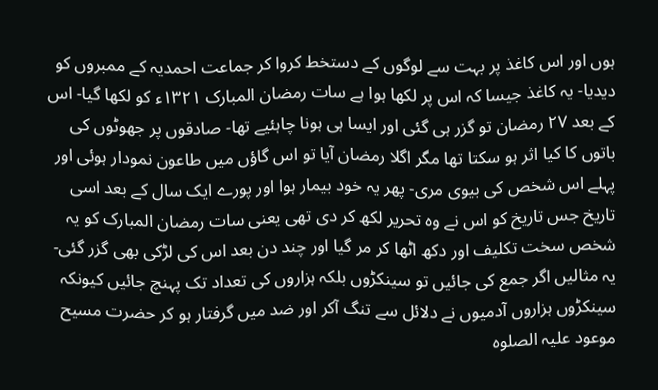ہوں اور اس کاغذ پر بہت سے لوگوں کے دستخط کروا کر جماعت احمدیہ کے ممبروں کو دیدیا- یہ کاغذ جیسا کہ اس پر لکھا ہوا ہے سات رمضان المبارک ۱۳۲۱ء کو لکھا گیا- اس کے بعد ۲۷ رمضان تو گزر ہی گئی اور ایسا ہی ہونا چاہئیے تھا- صادقوں پر جھوٹوں کی باتوں کا کیا اثر ہو سکتا تھا مگر اگلا رمضان آیا تو اس گاؤں میں طاعون نمودار ہوئی اور پہلے اس شخص کی بیوی مری- پھر یہ خود بیمار ہوا اور پورے ایک سال کے بعد اسی تاریخ جس تاریخ کو اس نے وہ تحریر لکھ کر دی تھی یعنی سات رمضان المبارک کو یہ شخص سخت تکلیف اور دکھ اٹھا کر مر گیا اور چند دن بعد اس کی لڑکی بھی گزر گئی- یہ مثالیں اگر جمع کی جائیں تو سینکڑوں بلکہ ہزاروں کی تعداد تک پہنچ جائیں کیونکہ سینکڑوں ہزاروں آدمیوں نے دلائل سے تنگ آکر اور ضد میں گرفتار ہو کر حضرت مسیح موعود علیہ الصلوہ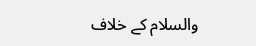والسلام کے خلاف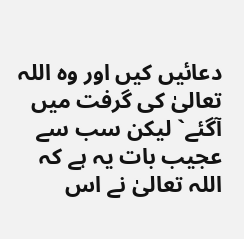دعائیں کیں اور وہ اللہ تعالیٰ کی گرفت میں آگئے` لیکن سب سے عجیب بات یہ ہے کہ اللہ تعالیٰ نے اس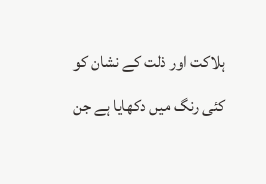ہلاکت اور ذلت کے نشان کو کئی رنگ میں دکھایا ہے جن